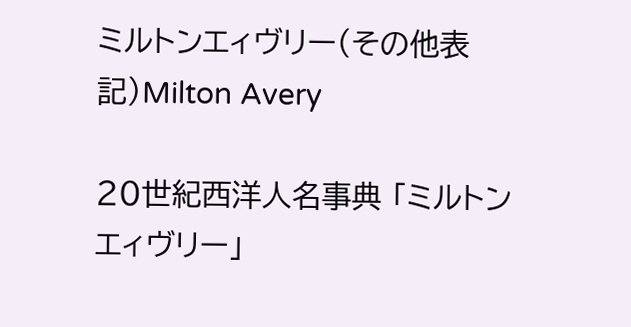ミルトンエィヴリー(その他表記)Milton Avery

20世紀西洋人名事典 「ミルトンエィヴリー」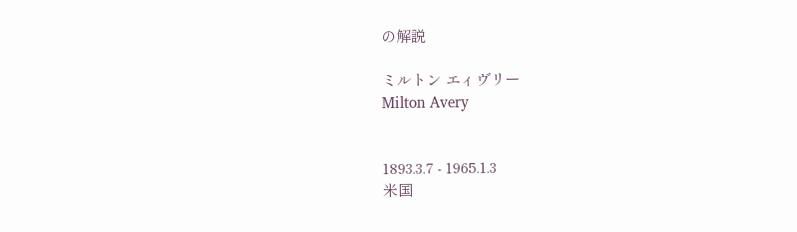の解説

ミルトン エィヴリー
Milton Avery


1893.3.7 - 1965.1.3
米国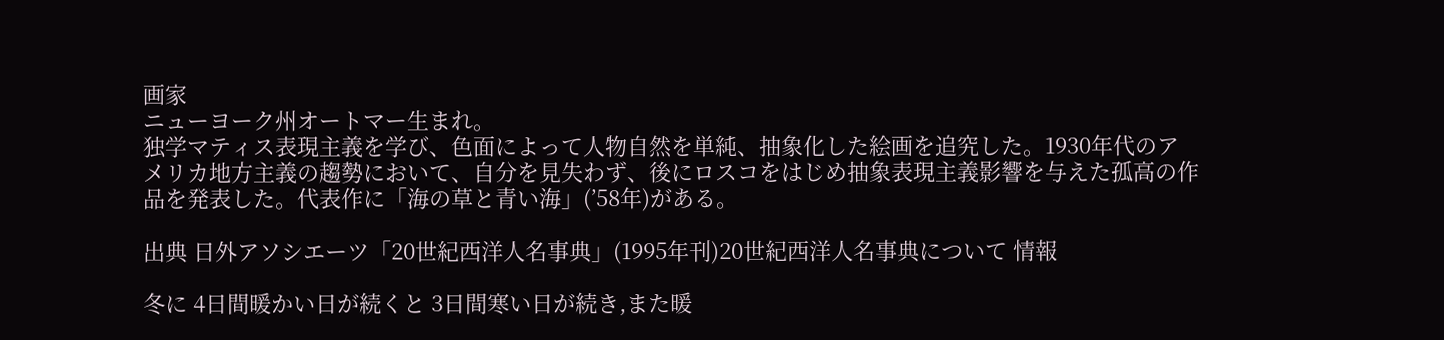画家
ニューヨーク州オートマー生まれ。
独学マティス表現主義を学び、色面によって人物自然を単純、抽象化した絵画を追究した。1930年代のアメリカ地方主義の趨勢において、自分を見失わず、後にロスコをはじめ抽象表現主義影響を与えた孤高の作品を発表した。代表作に「海の草と青い海」(’58年)がある。

出典 日外アソシエーツ「20世紀西洋人名事典」(1995年刊)20世紀西洋人名事典について 情報

冬に 4日間暖かい日が続くと 3日間寒い日が続き,また暖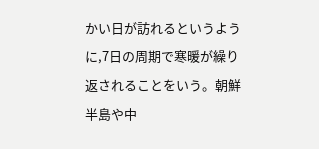かい日が訪れるというように,7日の周期で寒暖が繰り返されることをいう。朝鮮半島や中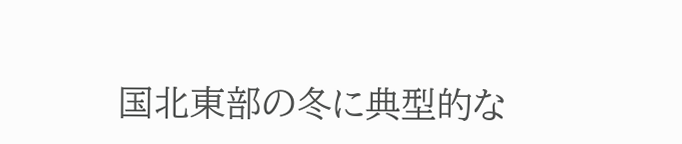国北東部の冬に典型的な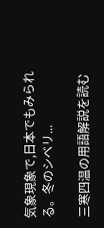気象現象で,日本でもみられる。冬のシベリ...

三寒四温の用語解説を読む